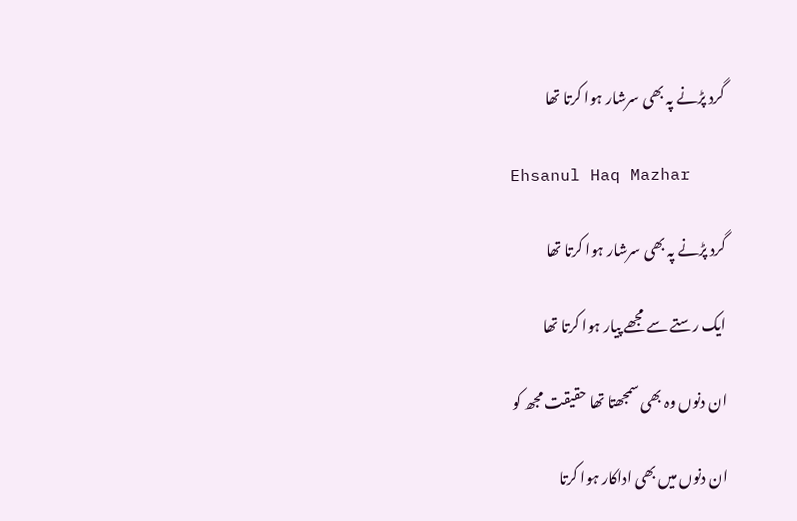گرد پڑنے پہ بھی سرشار ہوا کرتا تھا

Ehsanul Haq Mazhar

گرد پڑنے پہ بھی سرشار ہوا کرتا تھا

ایک رستے سے مجھے پیار ہوا کرتا تھا

ان دنوں وہ بھی سمجھتا تھا حقیقت مجھ کو

ان دنوں میں بھی اداکار ہوا کرتا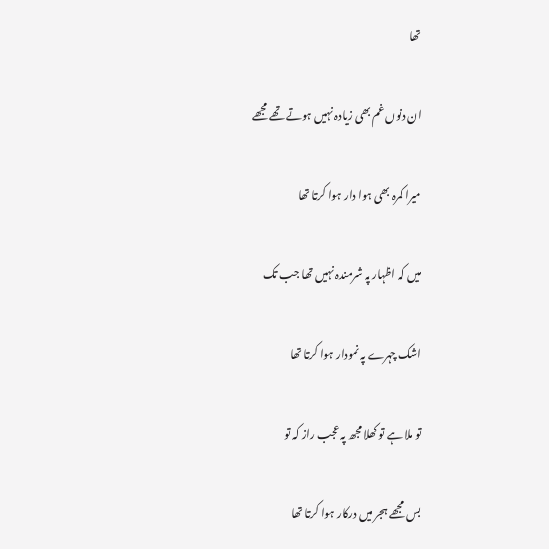تھا

ان دنوں غم بھی زیادہ نہیں ہوتے تھے مجھے

میرا کمرہ بھی ہوا دار ہوا کرتا تھا

میں کہ اظہار پہ شرمندہ نہیں تھا جب تک

اشک چہرے پہ نمودار ہوا کرتا تھا

تو ملا ہے تو کھلا مجھ پہ عجب راز کہ تو

بس مجھے ہجر میں درکار ہوا کرتا تھا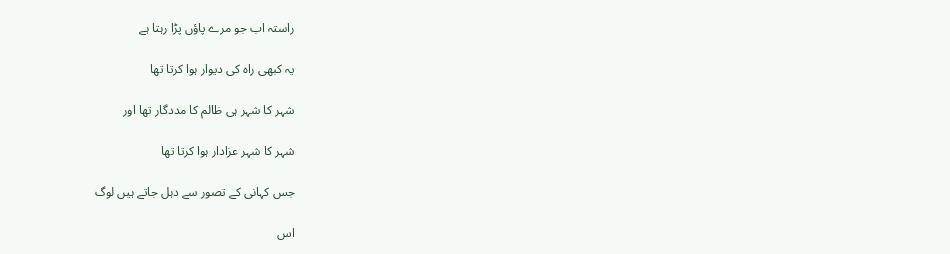راستہ اب جو مرے پاؤں پڑا رہتا ہے

یہ کبھی راہ کی دیوار ہوا کرتا تھا

شہر کا شہر ہی ظالم کا مددگار تھا اور

شہر کا شہر عزادار ہوا کرتا تھا

جس کہانی کے تصور سے دہل جاتے ہیں لوگ

اس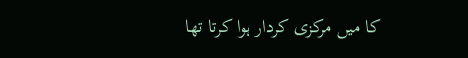کا میں مرکزی کردار ہوا کرتا تھا